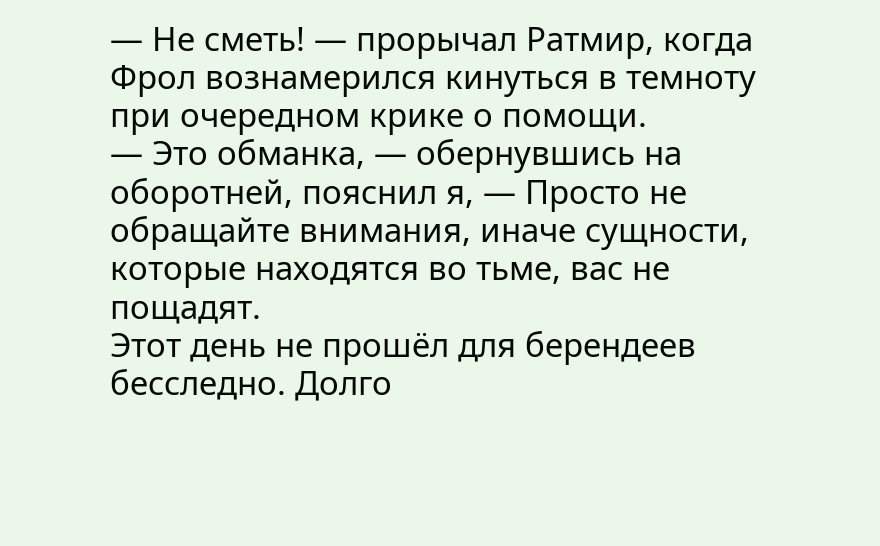— Не сметь! — прорычал Ратмир, когда Фрол вознамерился кинуться в темноту при очередном крике о помощи.
— Это обманка, — обернувшись на оборотней, пояснил я, — Просто не обращайте внимания, иначе сущности, которые находятся во тьме, вас не пощадят.
Этот день не прошёл для берендеев бесследно. Долго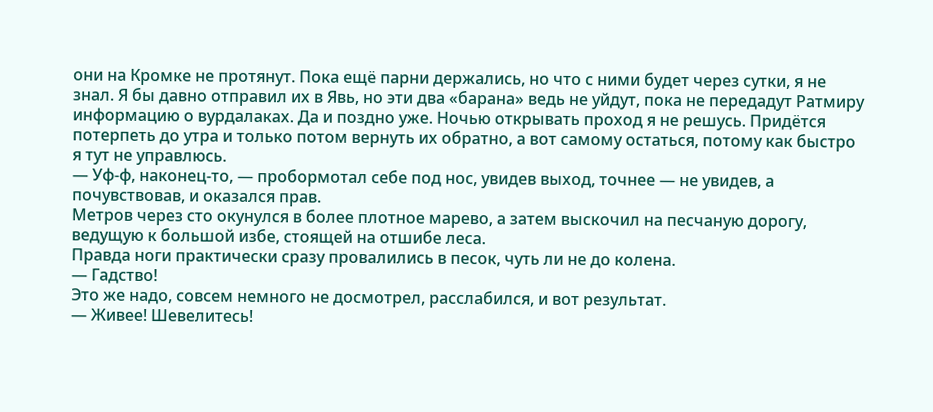они на Кромке не протянут. Пока ещё парни держались, но что с ними будет через сутки, я не знал. Я бы давно отправил их в Явь, но эти два «барана» ведь не уйдут, пока не передадут Ратмиру информацию о вурдалаках. Да и поздно уже. Ночью открывать проход я не решусь. Придётся потерпеть до утра и только потом вернуть их обратно, а вот самому остаться, потому как быстро я тут не управлюсь.
— Уф-ф, наконец-то, — пробормотал себе под нос, увидев выход, точнее — не увидев, а почувствовав, и оказался прав.
Метров через сто окунулся в более плотное марево, а затем выскочил на песчаную дорогу, ведущую к большой избе, стоящей на отшибе леса.
Правда ноги практически сразу провалились в песок, чуть ли не до колена.
— Гадство!
Это же надо, совсем немного не досмотрел, расслабился, и вот результат.
— Живее! Шевелитесь!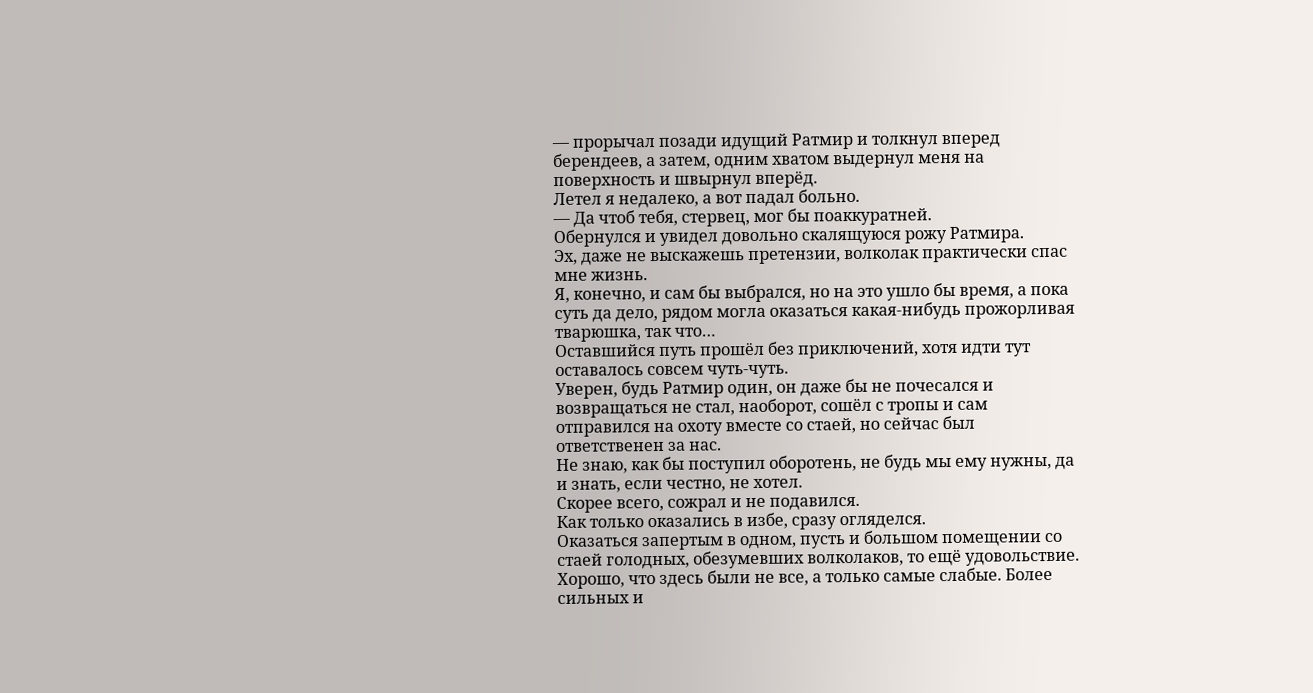— прорычал позади идущий Ратмир и толкнул вперед берендеев, а затем, одним хватом выдернул меня на поверхность и швырнул вперёд.
Летел я недалеко, а вот падал больно.
— Да чтоб тебя, стервец, мог бы поаккуратней.
Обернулся и увидел довольно скалящуюся рожу Ратмира.
Эх, даже не выскажешь претензии, волколак практически спас мне жизнь.
Я, конечно, и сам бы выбрался, но на это ушло бы время, а пока суть да дело, рядом могла оказаться какая-нибудь прожорливая тварюшка, так что…
Оставшийся путь прошёл без приключений, хотя идти тут оставалось совсем чуть-чуть.
Уверен, будь Ратмир один, он даже бы не почесался и возвращаться не стал, наоборот, сошёл с тропы и сам отправился на охоту вместе со стаей, но сейчас был ответственен за нас.
Не знаю, как бы поступил оборотень, не будь мы ему нужны, да и знать, если честно, не хотел.
Скорее всего, сожрал и не подавился.
Как только оказались в избе, сразу огляделся.
Оказаться запертым в одном, пусть и большом помещении со стаей голодных, обезумевших волколаков, то ещё удовольствие.
Хорошо, что здесь были не все, а только самые слабые. Более сильных и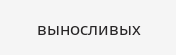выносливых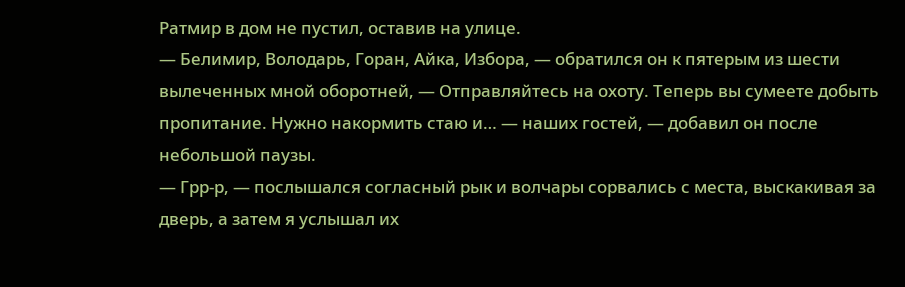Ратмир в дом не пустил, оставив на улице.
— Белимир, Володарь, Горан, Айка, Избора, — обратился он к пятерым из шести вылеченных мной оборотней, — Отправляйтесь на охоту. Теперь вы сумеете добыть пропитание. Нужно накормить стаю и… — наших гостей, — добавил он после небольшой паузы.
— Грр-р, — послышался согласный рык и волчары сорвались с места, выскакивая за дверь, а затем я услышал их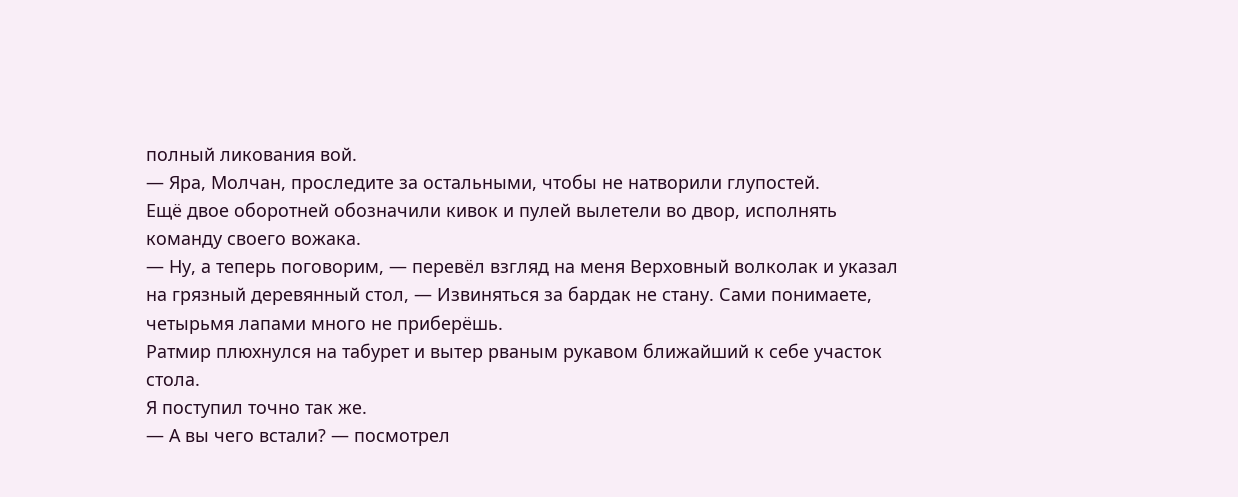полный ликования вой.
— Яра, Молчан, проследите за остальными, чтобы не натворили глупостей.
Ещё двое оборотней обозначили кивок и пулей вылетели во двор, исполнять команду своего вожака.
— Ну, а теперь поговорим, — перевёл взгляд на меня Верховный волколак и указал на грязный деревянный стол, — Извиняться за бардак не стану. Сами понимаете, четырьмя лапами много не приберёшь.
Ратмир плюхнулся на табурет и вытер рваным рукавом ближайший к себе участок стола.
Я поступил точно так же.
— А вы чего встали? — посмотрел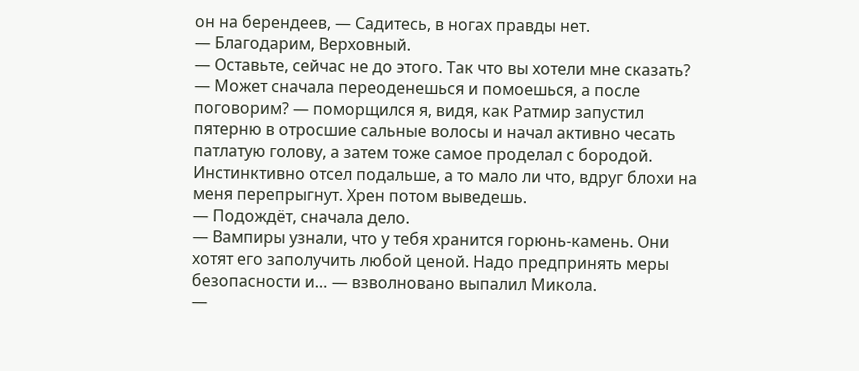он на берендеев, — Садитесь, в ногах правды нет.
— Благодарим, Верховный.
— Оставьте, сейчас не до этого. Так что вы хотели мне сказать?
— Может сначала переоденешься и помоешься, а после поговорим? — поморщился я, видя, как Ратмир запустил пятерню в отросшие сальные волосы и начал активно чесать патлатую голову, а затем тоже самое проделал с бородой.
Инстинктивно отсел подальше, а то мало ли что, вдруг блохи на меня перепрыгнут. Хрен потом выведешь.
— Подождёт, сначала дело.
— Вампиры узнали, что у тебя хранится горюнь-камень. Они хотят его заполучить любой ценой. Надо предпринять меры безопасности и… — взволновано выпалил Микола.
—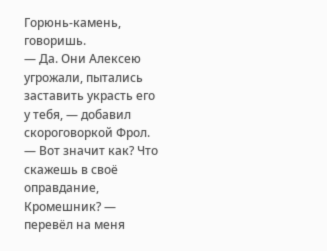Горюнь-камень, говоришь.
— Да. Они Алексею угрожали, пытались заставить украсть его у тебя, — добавил скороговоркой Фрол.
— Вот значит как? Что скажешь в своё оправдание, Кромешник? — перевёл на меня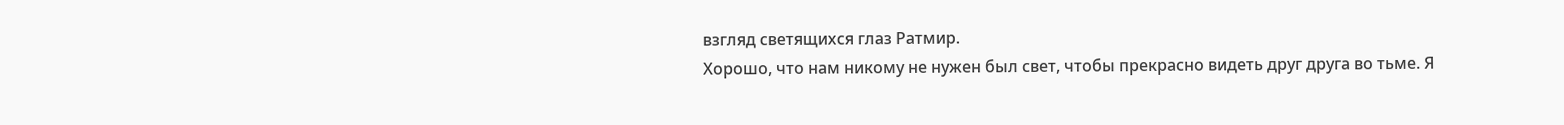взгляд светящихся глаз Ратмир.
Хорошо, что нам никому не нужен был свет, чтобы прекрасно видеть друг друга во тьме. Я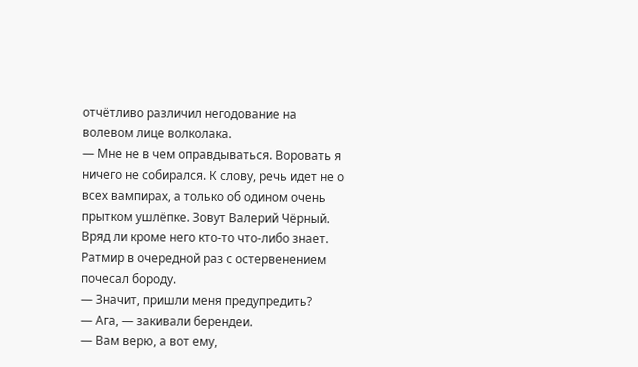отчётливо различил негодование на волевом лице волколака.
— Мне не в чем оправдываться. Воровать я ничего не собирался. К слову, речь идет не о всех вампирах, а только об одином очень прытком ушлёпке. Зовут Валерий Чёрный. Вряд ли кроме него кто-то что-либо знает.
Ратмир в очередной раз с остервенением почесал бороду.
— Значит, пришли меня предупредить?
— Ага, — закивали берендеи.
— Вам верю, а вот ему,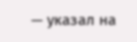— указал на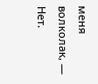меня волколак, — Нет.